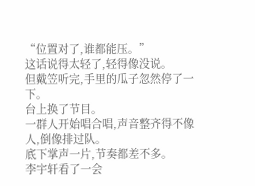“位置对了,谁都能压。”
这话说得太轻了,轻得像没说。
但戴笠听完,手里的瓜子忽然停了一下。
台上换了节目。
一群人开始唱合唱,声音整齐得不像人,倒像排过队。
底下掌声一片,节奏都差不多。
李宇轩看了一会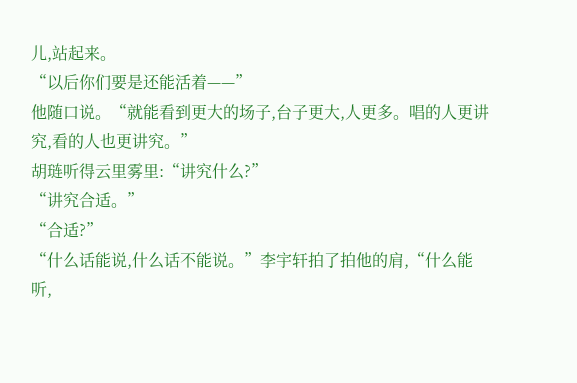儿,站起来。
“以后你们要是还能活着——”
他随口说。“就能看到更大的场子,台子更大,人更多。唱的人更讲究,看的人也更讲究。”
胡琏听得云里雾里:“讲究什么?”
“讲究合适。”
“合适?”
“什么话能说,什么话不能说。”李宇轩拍了拍他的肩,“什么能听,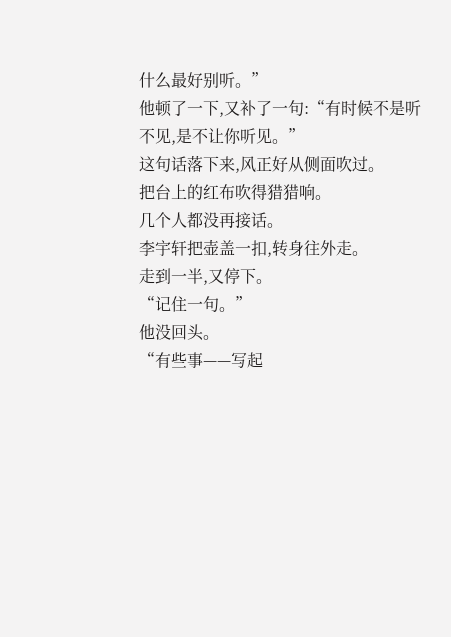什么最好别听。”
他顿了一下,又补了一句:“有时候不是听不见,是不让你听见。”
这句话落下来,风正好从侧面吹过。
把台上的红布吹得猎猎响。
几个人都没再接话。
李宇轩把壶盖一扣,转身往外走。
走到一半,又停下。
“记住一句。”
他没回头。
“有些事——写起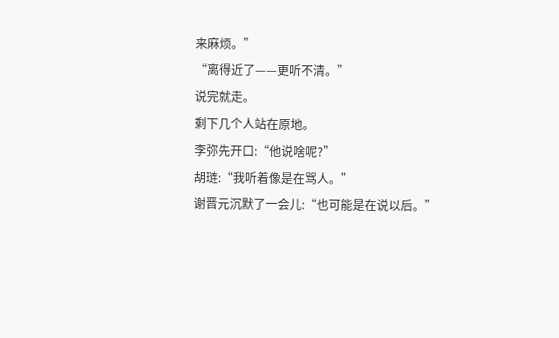来麻烦。”
“离得近了——更听不清。”
说完就走。
剩下几个人站在原地。
李弥先开口:“他说啥呢?”
胡琏:“我听着像是在骂人。”
谢晋元沉默了一会儿:“也可能是在说以后。”